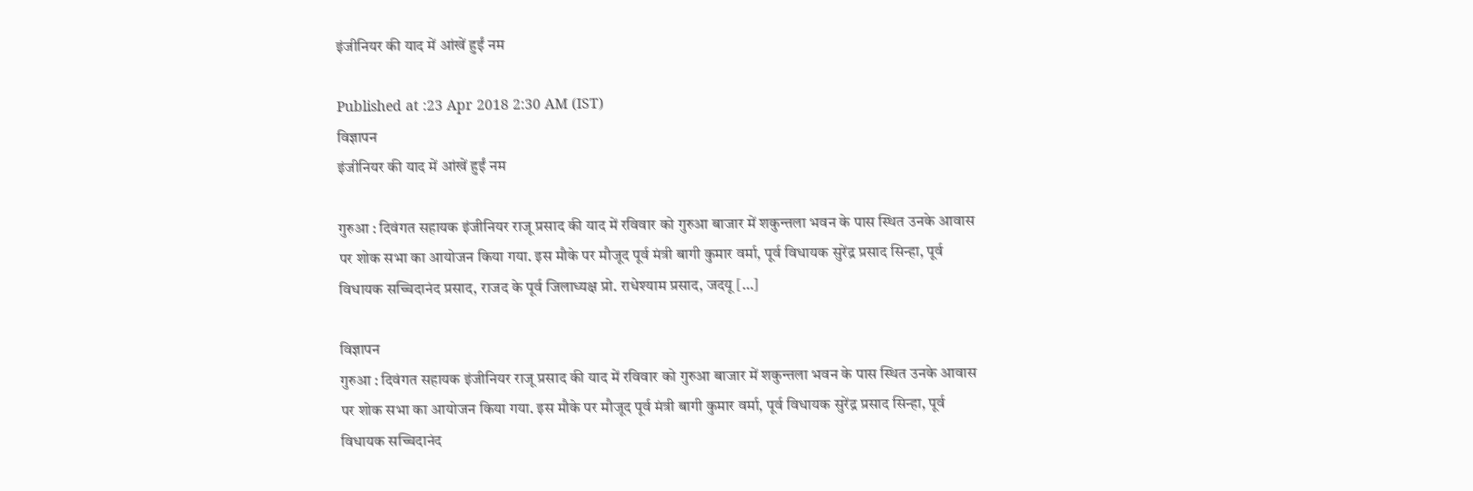इंजीनियर की याद में आंखें हुईं नम

Published at :23 Apr 2018 2:30 AM (IST)
विज्ञापन
इंजीनियर की याद में आंखें हुईं नम

गुरुआ : दिवंगत सहायक इंजीनियर राजू प्रसाद की याद में रविवार को गुरुआ बाजार में शकुन्तला भवन के पास स्थित उनके आवास पर शोक सभा का आयोजन किया गया. इस मौके पर मौजूद पूर्व मंत्री बागी कुमार वर्मा, पूर्व विधायक सुरेंद्र प्रसाद सिन्हा, पूर्व विधायक सच्चिदानंद प्रसाद, राजद के पूर्व जिलाध्यक्ष प्रो. राधेश्याम प्रसाद, जदयू […]

विज्ञापन
गुरुआ : दिवंगत सहायक इंजीनियर राजू प्रसाद की याद में रविवार को गुरुआ बाजार में शकुन्तला भवन के पास स्थित उनके आवास पर शोक सभा का आयोजन किया गया. इस मौके पर मौजूद पूर्व मंत्री बागी कुमार वर्मा, पूर्व विधायक सुरेंद्र प्रसाद सिन्हा, पूर्व विधायक सच्चिदानंद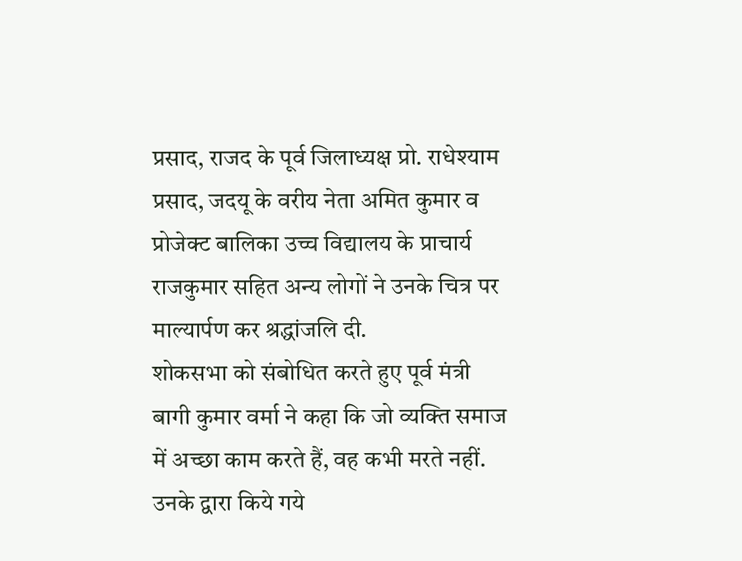प्रसाद, राजद के पूर्व जिलाध्यक्ष प्रो. राधेश्याम प्रसाद, जदयू के वरीय नेता अमित कुमार व प्रोजेक्ट बालिका उच्च विद्यालय के प्राचार्य राजकुमार सहित अन्य लोगों ने उनके चित्र पर माल्यार्पण कर श्रद्धांजलि दी.
शोकसभा को संबोधित करते हुए पूर्व मंत्री बागी कुमार वर्मा ने कहा कि जो व्यक्ति समाज में अच्छा काम करते हैं, वह कभी मरते नहीं. उनके द्वारा किये गये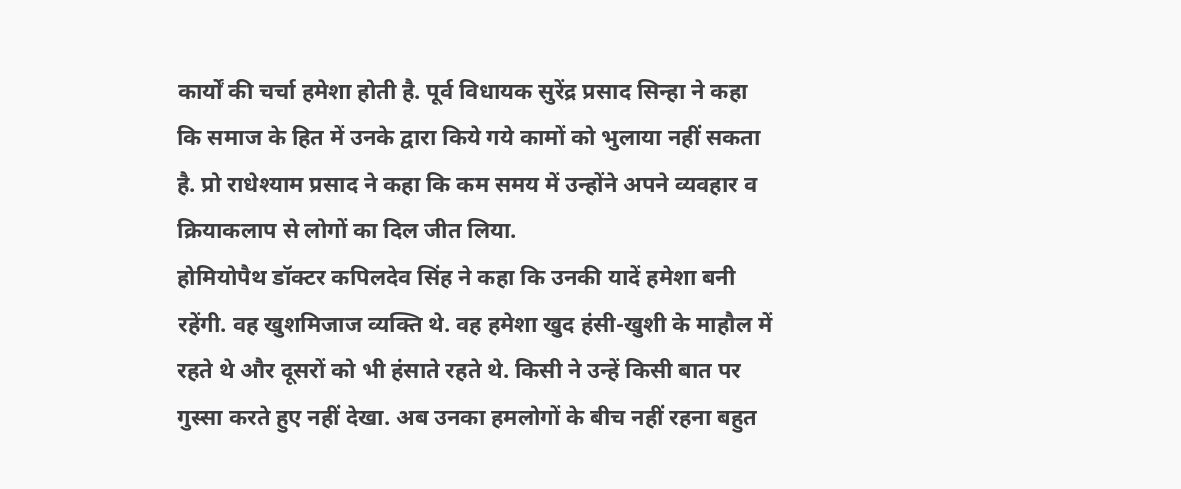कार्यों की चर्चा हमेशा होती है. पूर्व विधायक सुरेंद्र प्रसाद सिन्हा ने कहा कि समाज के हित में उनके द्वारा किये गये कामों को भुलाया नहीं सकता है. प्रो राधेश्याम प्रसाद ने कहा कि कम समय में उन्होंने अपने व्यवहार व क्रियाकलाप से लोगों का दिल जीत लिया.
होमियोपैथ डॉक्टर कपिलदेव सिंह ने कहा कि उनकी यादें हमेशा बनी रहेंगी. वह खुशमिजाज व्यक्ति थे. वह हमेशा खुद हंसी-खुशी के माहौल में रहते थे और दूसरों को भी हंसाते रहते थे. किसी ने उन्हें किसी बात पर गुस्सा करते हुए नहीं देखा. अब उनका हमलोगों के बीच नहीं रहना बहुत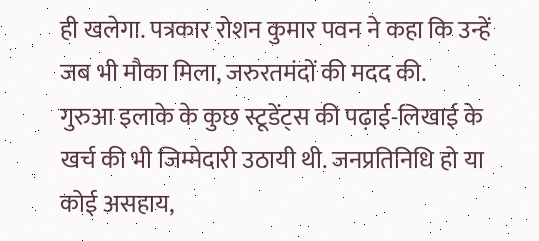ही खलेगा. पत्रकार रोशन कुमार पवन ने कहा कि उन्हें जब भी मौका मिला, जरुरतमंदों की मदद की.
गुरुआ इलाके के कुछ स्टूडेंट्स की पढ़ाई-लिखाई के खर्च की भी जिम्मेदारी उठायी थी. जनप्रतिनिधि हो या कोई असहाय,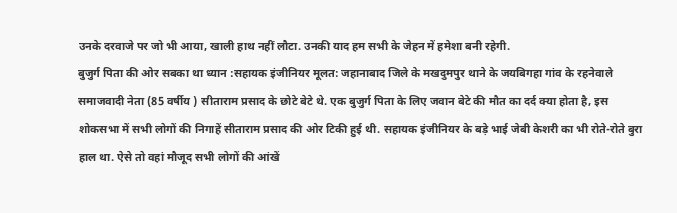उनके दरवाजे पर जो भी आया, खाली हाथ नहीं लौटा. उनकी याद हम सभी के जेहन में हमेशा बनी रहेगी.
बुजुर्ग पिता की ओर सबका था ध्यान :सहायक इंजीनियर मूलत: जहानाबाद जिले के मखदुमपुर थाने के जयबिगहा गांव के रहनेवाले समाजवादी नेता (85 वर्षीय ) सीताराम प्रसाद के छोटे बेटे थे. एक बुजुर्ग पिता के लिए जवान बेटे की मौत का दर्द क्या होता है, इस शोकसभा में सभी लोगों की निगाहें सीताराम प्रसाद की ओर टिकी हुई थी. सहायक इंजीनियर के बड़े भाई जेबी केशरी का भी रोते-रोते बुरा हाल था. ऐसे तो वहां मौजूद सभी लोगों की आंखें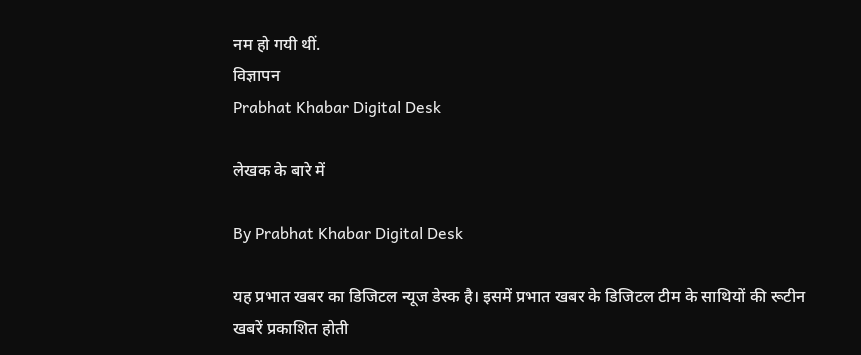नम हो गयी थीं.
विज्ञापन
Prabhat Khabar Digital Desk

लेखक के बारे में

By Prabhat Khabar Digital Desk

यह प्रभात खबर का डिजिटल न्यूज डेस्क है। इसमें प्रभात खबर के डिजिटल टीम के साथियों की रूटीन खबरें प्रकाशित होती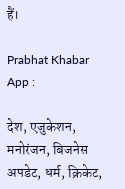हैं।

Prabhat Khabar App :

देश, एजुकेशन, मनोरंजन, बिजनेस अपडेट, धर्म, क्रिकेट,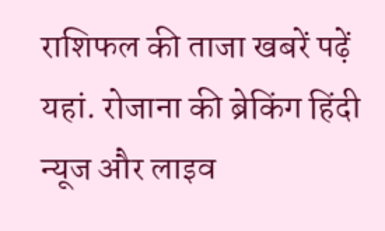राशिफल की ताजा खबरें पढ़ें यहां. रोजाना की ब्रेकिंग हिंदी न्यूज और लाइव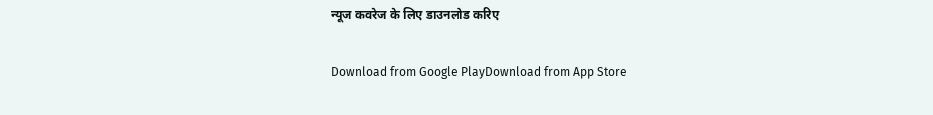न्यूज कवरेज के लिए डाउनलोड करिए

Download from Google PlayDownload from App Store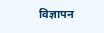विज्ञापन